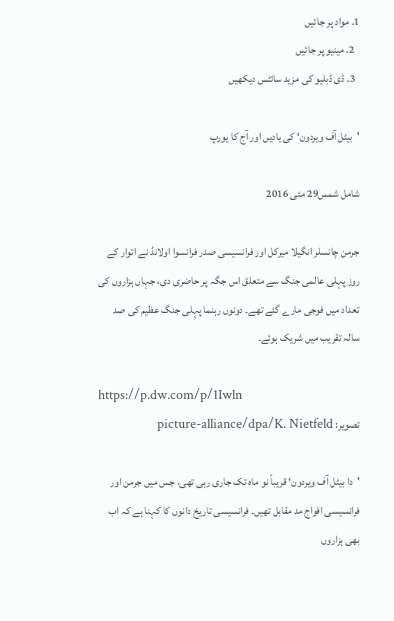1. مواد پر جائیں
  2. مینیو پر جائیں
  3. ڈی ڈبلیو کی مزید سائٹس دیکھیں

'بیٹل آف ویردون‘ کی یادیں اور آج کا یورپ

شامل شمس29 مئی 2016

جرمن چانسلر انگیلا میرکل اور فرانسیسی صدر فرانسوا اولانڈ نے اتوار کے روز پہلی عالمی جنگ سے متعلق اس جگہ پر حاضری دی، جہاں ہزاروں کی تعداد میں فوجی مارے گئے تھے۔ دونوں رہنما پہلی جنگ عظیم کی صد سالہ تقریب میں شریک ہوئے۔

https://p.dw.com/p/1Iwln
تصویر: picture-alliance/dpa/K. Nietfeld

'دا بیٹل آف ویردون‘ قریباً نو ماہ تک جاری رہی تھی، جس میں جرمن اور فرانسیسی افواج مد مقابل تھیں۔ فرانسیسی تاریخ دانوں کا کہنا ہے کہ اب بھی ہزاروں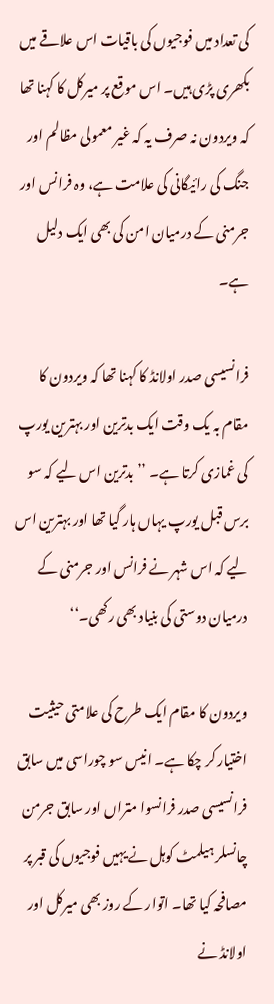کی تعداد میں فوجیوں کی باقیات اس علاقے میں بکھری پڑی ہیں۔ اس موقع پر میرکل کا کہنا تھا کہ ویردون نہ صرف یہ کہ غیر معمولی مظالم اور جنگ کی رائیگانی کی علامت ہے، وہ فرانس اور جرمنی کے درمیان امن کی بھی ایک دلیل ہے۔

فرانسیسی صدر اولانڈ کا کہنا تھا کہ ویردون کا مقام بہ یک وقت ایک بدترین اور بہترین یورپ کی غمازی کرتا ہے۔ ’’بدترین اس لیے کہ سو برس قبل یورپ یہاں ہار گیا تھا اور بہترین اس لیے کہ اس شہر نے فرانس اور جرمنی کے درمیان دوستی کی بنیاد بھی رکھی۔‘‘

ویردون کا مقام ایک طرح کی علامتی حیثیت اختیار کر چکا ہے۔ انیس سو چوراسی میں سابق فرانسیسی صدر فرانسوا متراں اور سابق جرمن چانسلر ہیلمٹ کوہل نے یہیں فوجیوں کی قبر پر مصافحہ کیا تھا۔ اتوار کے روز بھی میرکل اور اولانڈ نے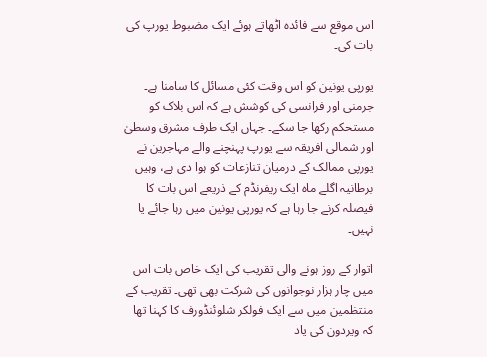اس موقع سے فائدہ اٹھاتے ہوئے ایک مضبوط یورپ کی بات کی۔

یورپی یونین کو اس وقت کئی مسائل کا سامنا ہے۔ جرمنی اور فرانسی کی کوشش ہے کہ اس بلاک کو مستحکم رکھا جا سکے۔ جہاں ایک طرف مشرق وسطیٰ اور شمالی افریقہ سے یورپ پہنچنے والے مہاجرین نے یورپی ممالک کے درمیان تنازعات کو ہوا دی ہے، وہیں برطانیہ اگلے ماہ ایک ریفرنڈم کے ذریعے اس بات کا فیصلہ کرنے جا رہا ہے کہ یورپی یونین میں رہا جائے یا نہیں۔

اتوار کے روز ہونے والی تقریب کی ایک خاص بات اس میں چار ہزار نوجوانوں کی شرکت بھی تھی۔ تقریب کے منتظمین میں سے ایک فولکر شلوئنڈورف کا کہنا تھا کہ ویردون کی یاد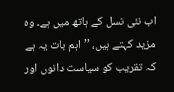اب نئی نسل کے ہاتھ میں ہے۔ وہ مزید کہتے ہیں، ’’اہم بات یہ ہے کہ تقریب کو سیاست دانوں اور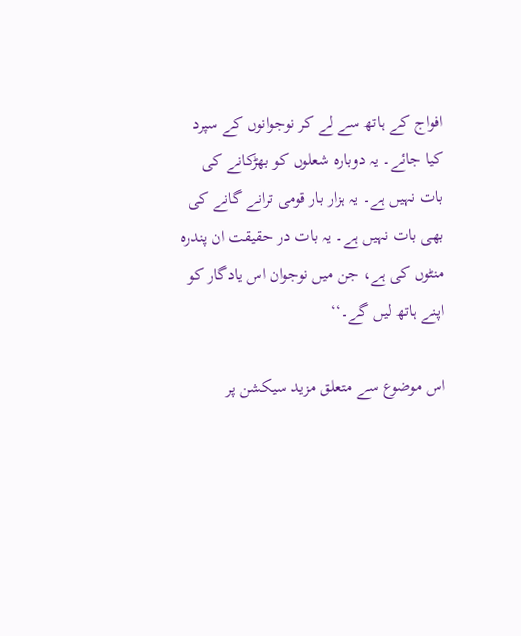افواج کے ہاتھ سے لے کر نوجوانوں کے سپرد کیا جائے۔ یہ دوبارہ شعلوں کو بھڑکانے کی بات نہیں ہے۔ یہ ہزار بار قومی ترانے گانے کی بھی بات نہیں ہے۔ یہ بات در حقیقت ان پندرہ منٹوں کی ہے، جن میں نوجوان اس یادگار کو اپنے ہاتھ لیں گے۔‘‘

اس موضوع سے متعلق مزید سیکشن پر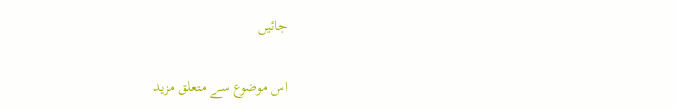جائیں

اس موضوع سے متعلق مزید